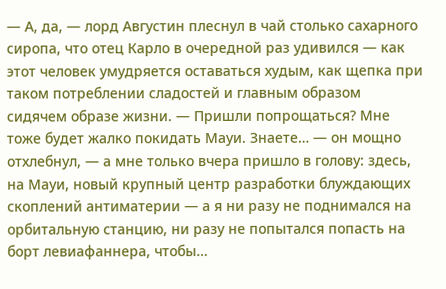— А, да, — лорд Августин плеснул в чай столько сахарного сиропа, что отец Карло в очередной раз удивился — как этот человек умудряется оставаться худым, как щепка при таком потреблении сладостей и главным образом сидячем образе жизни. — Пришли попрощаться? Мне тоже будет жалко покидать Мауи. Знаете… — он мощно отхлебнул, — а мне только вчера пришло в голову: здесь, на Мауи, новый крупный центр разработки блуждающих скоплений антиматерии — а я ни разу не поднимался на орбитальную станцию, ни разу не попытался попасть на борт левиафаннера, чтобы…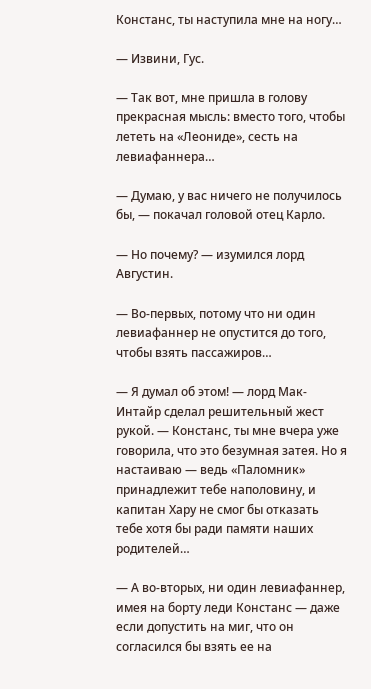Констанс, ты наступила мне на ногу…

— Извини, Гус.

— Так вот, мне пришла в голову прекрасная мысль: вместо того, чтобы лететь на «Леониде», сесть на левиафаннера…

— Думаю, у вас ничего не получилось бы, — покачал головой отец Карло.

— Но почему? — изумился лорд Августин.

— Во-первых, потому что ни один левиафаннер не опустится до того, чтобы взять пассажиров…

— Я думал об этом! — лорд Мак-Интайр сделал решительный жест рукой. — Констанс, ты мне вчера уже говорила, что это безумная затея. Но я настаиваю — ведь «Паломник» принадлежит тебе наполовину, и капитан Хару не смог бы отказать тебе хотя бы ради памяти наших родителей…

— А во-вторых, ни один левиафаннер, имея на борту леди Констанс — даже если допустить на миг, что он согласился бы взять ее на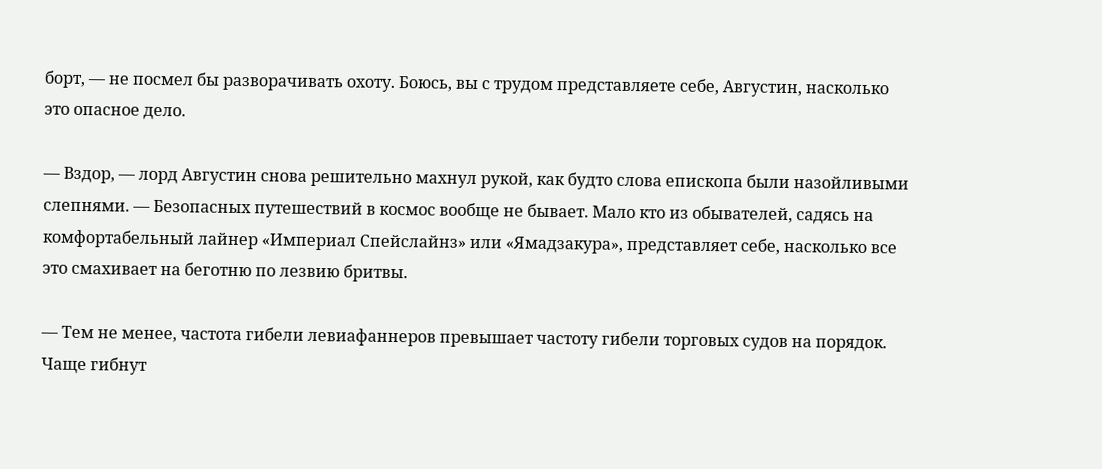борт, — не посмел бы разворачивать охоту. Боюсь, вы с трудом представляете себе, Августин, насколько это опасное дело.

— Вздор, — лорд Августин снова решительно махнул рукой, как будто слова епископа были назойливыми слепнями. — Безопасных путешествий в космос вообще не бывает. Мало кто из обывателей, садясь на комфортабельный лайнер «Империал Спейслайнз» или «Ямадзакура», представляет себе, насколько все это смахивает на беготню по лезвию бритвы.

— Тем не менее, частота гибели левиафаннеров превышает частоту гибели торговых судов на порядок. Чаще гибнут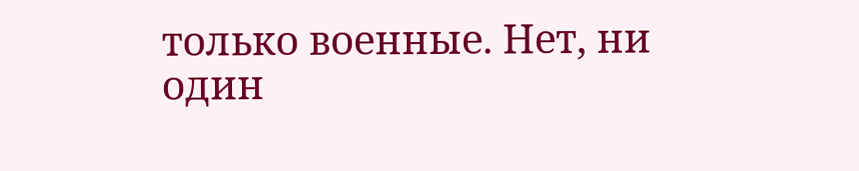только военные. Нет, ни один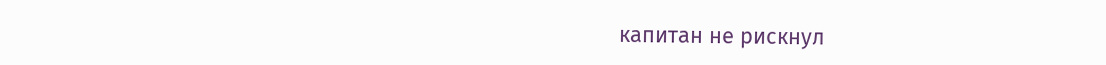капитан не рискнул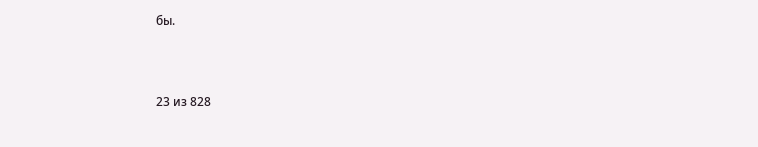бы.



23 из 828